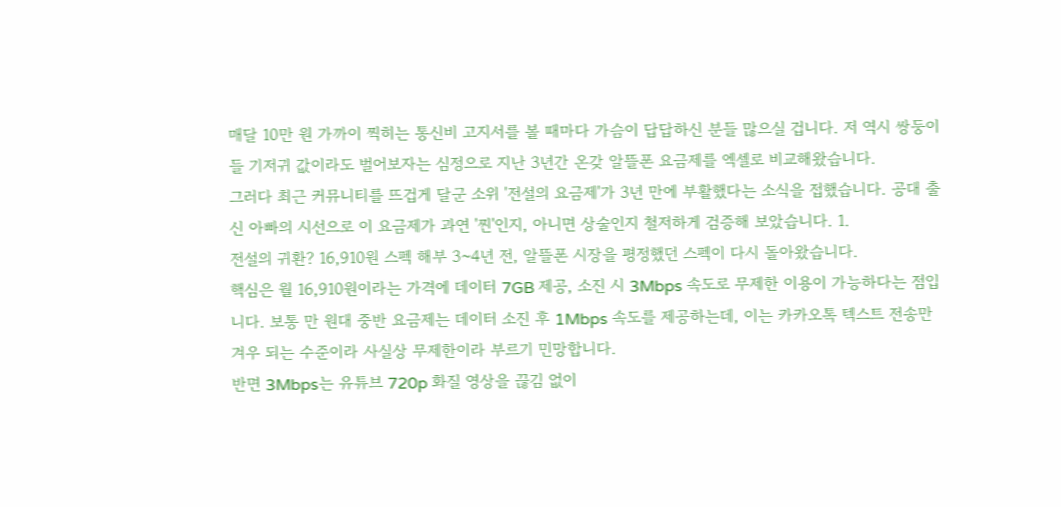매달 10만 원 가까이 찍히는 통신비 고지서를 볼 때마다 가슴이 답답하신 분들 많으실 겁니다. 저 역시 쌍둥이들 기저귀 값이라도 벌어보자는 심정으로 지난 3년간 온갖 알뜰폰 요금제를 엑셀로 비교해왔습니다.
그러다 최근 커뮤니티를 뜨겁게 달군 소위 '전설의 요금제'가 3년 만에 부활했다는 소식을 접했습니다. 공대 출신 아빠의 시선으로 이 요금제가 과연 '찐'인지, 아니면 상술인지 철저하게 검증해 보았습니다. 1.
전설의 귀환? 16,910원 스펙 해부 3~4년 전, 알뜰폰 시장을 평정했던 스펙이 다시 돌아왔습니다.
핵심은 월 16,910원이라는 가격에 데이터 7GB 제공, 소진 시 3Mbps 속도로 무제한 이용이 가능하다는 점입니다. 보통 만 원대 중반 요금제는 데이터 소진 후 1Mbps 속도를 제공하는데, 이는 카카오톡 텍스트 전송만 겨우 되는 수준이라 사실상 무제한이라 부르기 민망합니다.
반면 3Mbps는 유튜브 720p 화질 영상을 끊김 없이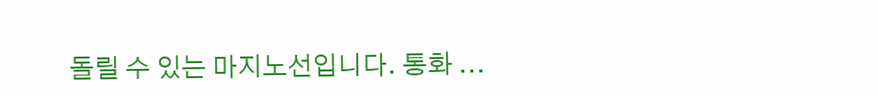돌릴 수 있는 마지노선입니다. 통화 ...